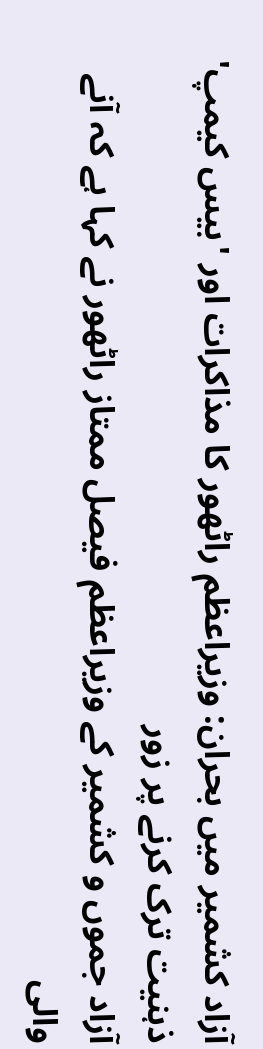آزاد کشمیر میں بحران: وزیراعظم راٹھور کا مذاکرات اور 'بیس کیمپ' ذہنیت ترک کرنے پر زور
آزاد جموں و کشمیر کے وزیراعظم فیصل ممتاز راٹھور نے کہا ہے کہ آنے والی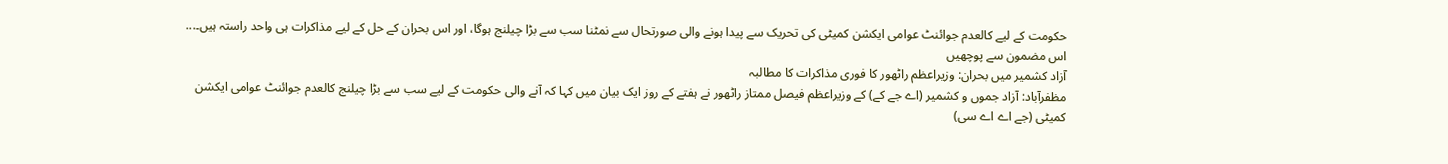حکومت کے لیے کالعدم جوائنٹ عوامی ایکشن کمیٹی کی تحریک سے پیدا ہونے والی صورتحال سے نمٹنا سب سے بڑا چیلنج ہوگا، اور اس بحران کے حل کے لیے مذاکرات ہی واحد راستہ ہیں۔...
اس مضمون سے پوچھیں
آزاد کشمیر میں بحران: وزیراعظم راٹھور کا فوری مذاکرات کا مطالبہ
مظفرآباد: آزاد جموں و کشمیر (اے جے کے) کے وزیراعظم فیصل ممتاز راٹھور نے ہفتے کے روز ایک بیان میں کہا کہ آنے والی حکومت کے لیے سب سے بڑا چیلنج کالعدم جوائنٹ عوامی ایکشن کمیٹی (جے اے اے سی)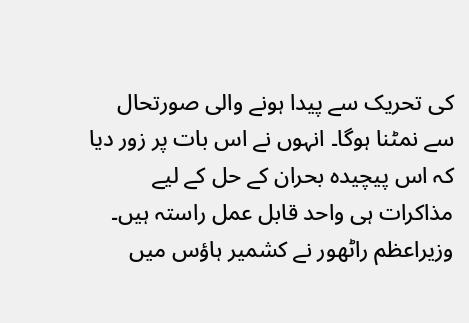کی تحریک سے پیدا ہونے والی صورتحال سے نمٹنا ہوگا۔ انہوں نے اس بات پر زور دیا کہ اس پیچیدہ بحران کے حل کے لیے مذاکرات ہی واحد قابل عمل راستہ ہیں۔ وزیراعظم راٹھور نے کشمیر ہاؤس میں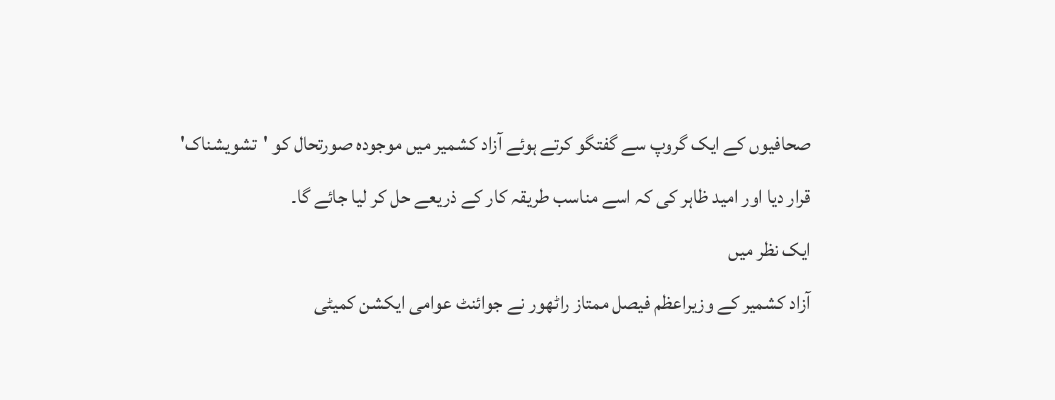صحافیوں کے ایک گروپ سے گفتگو کرتے ہوئے آزاد کشمیر میں موجودہ صورتحال کو 'تشویشناک' قرار دیا اور امید ظاہر کی کہ اسے مناسب طریقہ کار کے ذریعے حل کر لیا جائے گا۔
ایک نظر میں
آزاد کشمیر کے وزیراعظم فیصل ممتاز راٹھور نے جوائنٹ عوامی ایکشن کمیٹی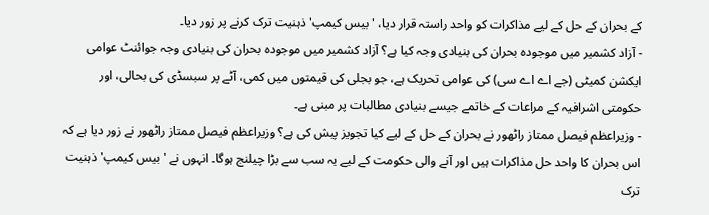کے بحران کے حل کے لیے مذاکرات کو واحد راستہ قرار دیا، 'بیس کیمپ' ذہنیت ترک کرنے پر زور دیا۔
- آزاد کشمیر میں موجودہ بحران کی بنیادی وجہ کیا ہے؟ آزاد کشمیر میں موجودہ بحران کی بنیادی وجہ جوائنٹ عوامی ایکشن کمیٹی (جے اے اے سی) کی عوامی تحریک ہے، جو بجلی کی قیمتوں میں کمی، آٹے پر سبسڈی کی بحالی، اور حکومتی اشرافیہ کے مراعات کے خاتمے جیسے بنیادی مطالبات پر مبنی ہے۔
- وزیراعظم فیصل ممتاز راٹھور نے بحران کے حل کے لیے کیا تجویز پیش کی ہے؟ وزیراعظم فیصل ممتاز راٹھور نے زور دیا ہے کہ اس بحران کا واحد حل مذاکرات ہیں اور آنے والی حکومت کے لیے یہ سب سے بڑا چیلنج ہوگا۔ انہوں نے 'بیس کیمپ' ذہنیت ترک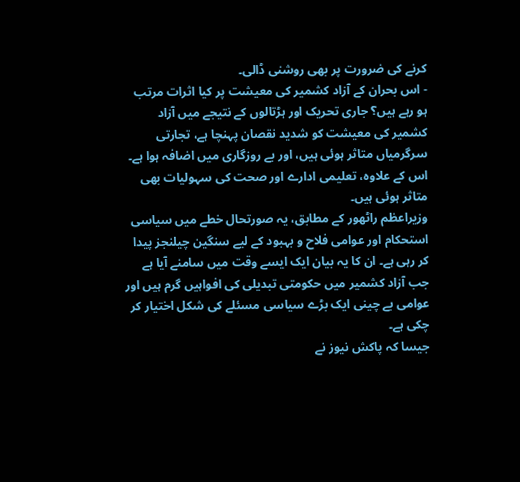کرنے کی ضرورت پر بھی روشنی ڈالی۔
- اس بحران کے آزاد کشمیر کی معیشت پر کیا اثرات مرتب ہو رہے ہیں؟ جاری تحریک اور ہڑتالوں کے نتیجے میں آزاد کشمیر کی معیشت کو شدید نقصان پہنچا ہے، تجارتی سرگرمیاں متاثر ہوئی ہیں، اور بے روزگاری میں اضافہ ہوا ہے۔ اس کے علاوہ، تعلیمی ادارے اور صحت کی سہولیات بھی متاثر ہوئی ہیں۔
وزیراعظم راٹھور کے مطابق، یہ صورتحال خطے میں سیاسی استحکام اور عوامی فلاح و بہبود کے لیے سنگین چیلنجز پیدا کر رہی ہے۔ ان کا یہ بیان ایک ایسے وقت میں سامنے آیا ہے جب آزاد کشمیر میں حکومتی تبدیلی کی افواہیں گرم ہیں اور عوامی بے چینی ایک بڑے سیاسی مسئلے کی شکل اختیار کر چکی ہے۔
جیسا کہ پاکش نیوز نے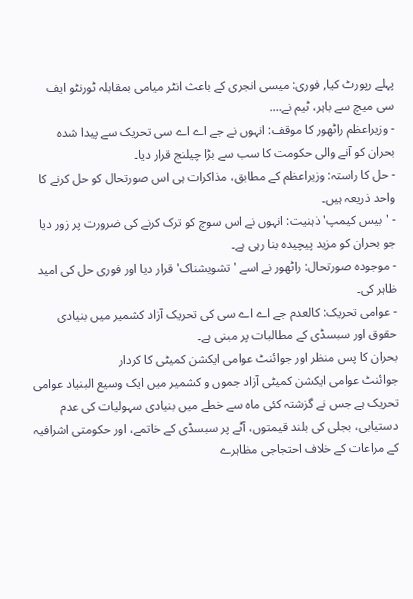پہلے رپورٹ کیا, فوری: میسی انجری کے باعث انٹر میامی بمقابلہ ٹورنٹو ایف سی میچ سے باہر، ٹیم نے….
- وزیراعظم راٹھور کا موقف: انہوں نے جے اے اے سی تحریک سے پیدا شدہ بحران کو آنے والی حکومت کا سب سے بڑا چیلنج قرار دیا۔
- حل کا راستہ: وزیراعظم کے مطابق، مذاکرات ہی اس صورتحال کو حل کرنے کا واحد ذریعہ ہیں۔
- 'بیس کیمپ' ذہنیت: انہوں نے اس سوچ کو ترک کرنے کی ضرورت پر زور دیا جو بحران کو مزید پیچیدہ بنا رہی ہے۔
- موجودہ صورتحال: راٹھور نے اسے 'تشویشناک' قرار دیا اور فوری حل کی امید ظاہر کی۔
- عوامی تحریک: کالعدم جے اے اے سی کی تحریک آزاد کشمیر میں بنیادی حقوق اور سبسڈی کے مطالبات پر مبنی ہے۔
بحران کا پس منظر اور جوائنٹ عوامی ایکشن کمیٹی کا کردار
جوائنٹ عوامی ایکشن کمیٹی آزاد جموں و کشمیر میں ایک وسیع البنیاد عوامی تحریک ہے جس نے گزشتہ کئی ماہ سے خطے میں بنیادی سہولیات کی عدم دستیابی، بجلی کی بلند قیمتوں، آٹے پر سبسڈی کے خاتمے، اور حکومتی اشرافیہ کے مراعات کے خلاف احتجاجی مظاہرے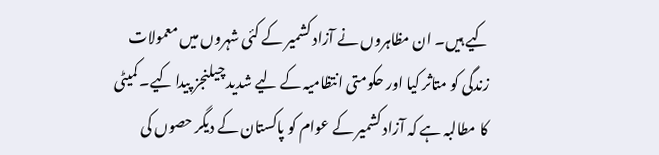کیے ہیں۔ ان مظاہروں نے آزاد کشمیر کے کئی شہروں میں معمولات زندگی کو متاثر کیا اور حکومتی انتظامیہ کے لیے شدید چیلنجز پیدا کیے۔ کمیٹی کا مطالبہ ہے کہ آزاد کشمیر کے عوام کو پاکستان کے دیگر حصوں کی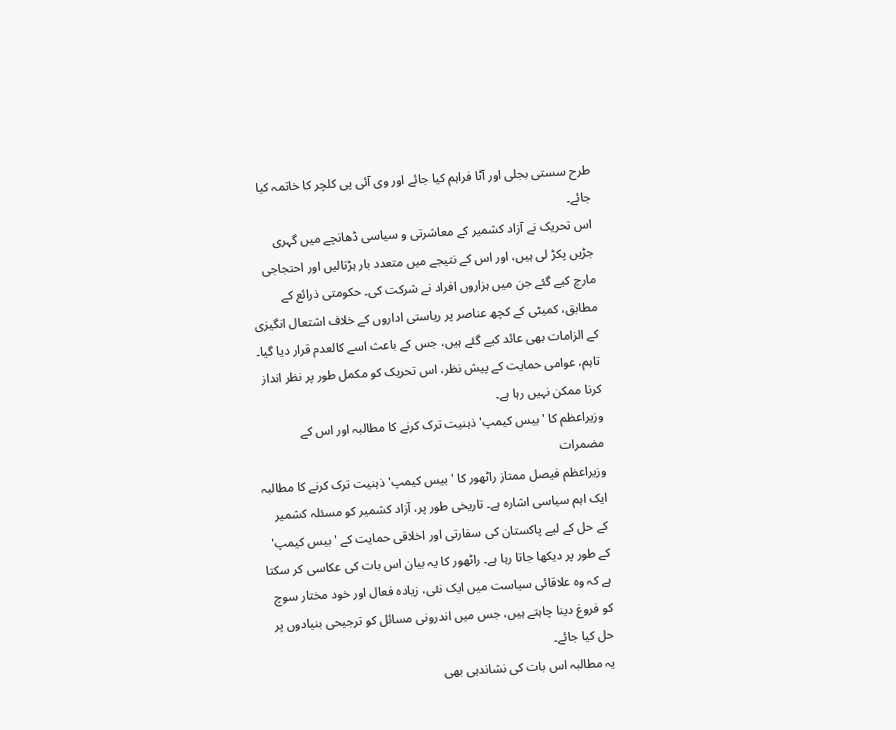طرح سستی بجلی اور آٹا فراہم کیا جائے اور وی آئی پی کلچر کا خاتمہ کیا جائے۔
اس تحریک نے آزاد کشمیر کے معاشرتی و سیاسی ڈھانچے میں گہری جڑیں پکڑ لی ہیں، اور اس کے نتیجے میں متعدد بار ہڑتالیں اور احتجاجی مارچ کیے گئے جن میں ہزاروں افراد نے شرکت کی۔ حکومتی ذرائع کے مطابق، کمیٹی کے کچھ عناصر پر ریاستی اداروں کے خلاف اشتعال انگیزی کے الزامات بھی عائد کیے گئے ہیں، جس کے باعث اسے کالعدم قرار دیا گیا۔ تاہم، عوامی حمایت کے پیش نظر، اس تحریک کو مکمل طور پر نظر انداز کرنا ممکن نہیں رہا ہے۔
وزیراعظم کا 'بیس کیمپ' ذہنیت ترک کرنے کا مطالبہ اور اس کے مضمرات
وزیراعظم فیصل ممتاز راٹھور کا 'بیس کیمپ' ذہنیت ترک کرنے کا مطالبہ ایک اہم سیاسی اشارہ ہے۔ تاریخی طور پر، آزاد کشمیر کو مسئلہ کشمیر کے حل کے لیے پاکستان کی سفارتی اور اخلاقی حمایت کے 'بیس کیمپ' کے طور پر دیکھا جاتا رہا ہے۔ راٹھور کا یہ بیان اس بات کی عکاسی کر سکتا ہے کہ وہ علاقائی سیاست میں ایک نئی، زیادہ فعال اور خود مختار سوچ کو فروغ دینا چاہتے ہیں، جس میں اندرونی مسائل کو ترجیحی بنیادوں پر حل کیا جائے۔
یہ مطالبہ اس بات کی نشاندہی بھی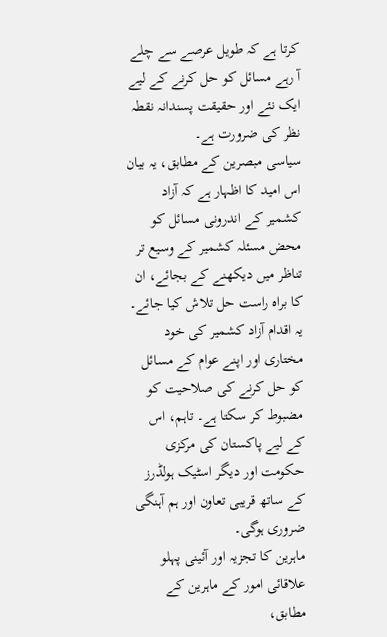کرتا ہے کہ طویل عرصے سے چلے آ رہے مسائل کو حل کرنے کے لیے ایک نئے اور حقیقت پسندانہ نقطہ نظر کی ضرورت ہے۔
سیاسی مبصرین کے مطابق، یہ بیان اس امید کا اظہار ہے کہ آزاد کشمیر کے اندرونی مسائل کو محض مسئلہ کشمیر کے وسیع تر تناظر میں دیکھنے کے بجائے، ان کا براہ راست حل تلاش کیا جائے۔ یہ اقدام آزاد کشمیر کی خود مختاری اور اپنے عوام کے مسائل کو حل کرنے کی صلاحیت کو مضبوط کر سکتا ہے۔ تاہم، اس کے لیے پاکستان کی مرکزی حکومت اور دیگر اسٹیک ہولڈرز کے ساتھ قریبی تعاون اور ہم آہنگی ضروری ہوگی۔
ماہرین کا تجزیہ اور آئینی پہلو
علاقائی امور کے ماہرین کے مطابق،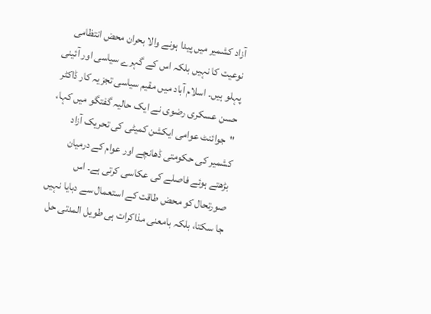آزاد کشمیر میں پیدا ہونے والا بحران محض انتظامی نوعیت کا نہیں بلکہ اس کے گہرے سیاسی اور آئینی پہلو ہیں۔ اسلام آباد میں مقیم سیاسی تجزیہ کار ڈاکٹر حسن عسکری رضوی نے ایک حالیہ گفتگو میں کہا، "جوائنٹ عوامی ایکشن کمیٹی کی تحریک آزاد کشمیر کی حکومتی ڈھانچے اور عوام کے درمیان بڑھتے ہوئے فاصلے کی عکاسی کرتی ہے۔ اس صورتحال کو محض طاقت کے استعمال سے دبایا نہیں جا سکتا، بلکہ بامعنی مذاکرات ہی طویل المدتی حل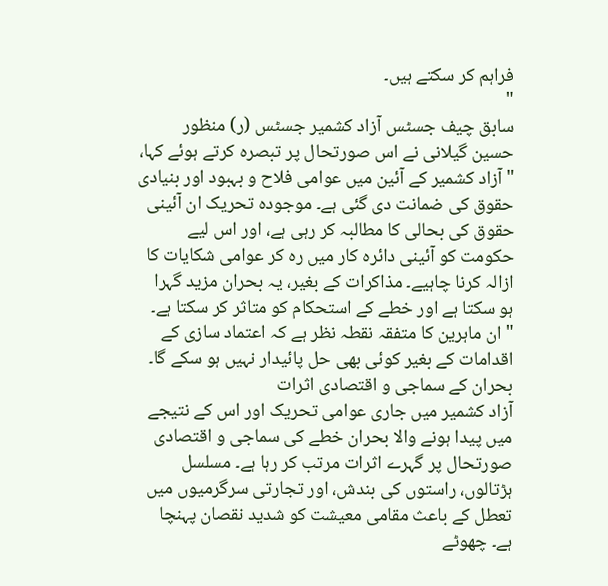فراہم کر سکتے ہیں۔
"
سابق چیف جسٹس آزاد کشمیر جسٹس (ر) منظور حسین گیلانی نے اس صورتحال پر تبصرہ کرتے ہوئے کہا، "آزاد کشمیر کے آئین میں عوامی فلاح و بہبود اور بنیادی حقوق کی ضمانت دی گئی ہے۔ موجودہ تحریک ان آئینی حقوق کی بحالی کا مطالبہ کر رہی ہے، اور اس لیے حکومت کو آئینی دائرہ کار میں رہ کر عوامی شکایات کا ازالہ کرنا چاہیے۔ مذاکرات کے بغیر، یہ بحران مزید گہرا ہو سکتا ہے اور خطے کے استحکام کو متاثر کر سکتا ہے۔
" ان ماہرین کا متفقہ نقطہ نظر ہے کہ اعتماد سازی کے اقدامات کے بغیر کوئی بھی حل پائیدار نہیں ہو سکے گا۔
بحران کے سماجی و اقتصادی اثرات
آزاد کشمیر میں جاری عوامی تحریک اور اس کے نتیجے میں پیدا ہونے والا بحران خطے کی سماجی و اقتصادی صورتحال پر گہرے اثرات مرتب کر رہا ہے۔ مسلسل ہڑتالوں، راستوں کی بندش، اور تجارتی سرگرمیوں میں تعطل کے باعث مقامی معیشت کو شدید نقصان پہنچا ہے۔ چھوٹے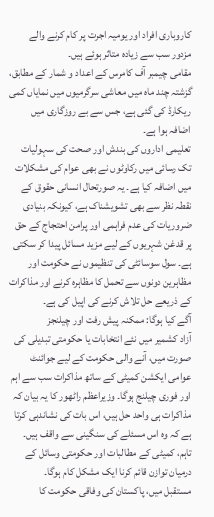کاروباری افراد اور یومیہ اجرت پر کام کرنے والے مزدور سب سے زیادہ متاثر ہوئے ہیں۔
مقامی چیمبر آف کامرس کے اعداد و شمار کے مطابق، گزشتہ چند ماہ میں معاشی سرگرمیوں میں نمایاں کمی ریکارڈ کی گئی ہے، جس سے بے روزگاری میں اضافہ ہوا ہے۔
تعلیمی اداروں کی بندش اور صحت کی سہولیات تک رسائی میں رکاوٹوں نے بھی عوام کی مشکلات میں اضافہ کیا ہے۔ یہ صورتحال انسانی حقوق کے نقطہ نظر سے بھی تشویشناک ہے، کیونکہ بنیادی ضروریات کی عدم فراہمی اور پرامن احتجاج کے حق پر قدغن شہریوں کے لیے مزید مسائل پیدا کر سکتی ہے۔ سول سوسائٹی کی تنظیموں نے حکومت اور مظاہرین دونوں سے تحمل کا مظاہرہ کرنے اور مذاکرات کے ذریعے حل تلاش کرنے کی اپیل کی ہے۔
آگے کیا ہوگا: ممکنہ پیش رفت اور چیلنجز
آزاد کشمیر میں نئے انتخابات یا حکومتی تبدیلی کی صورت میں، آنے والی حکومت کے لیے جوائنٹ عوامی ایکشن کمیٹی کے ساتھ مذاکرات سب سے اہم اور فوری چیلنج ہوگا۔ وزیراعظم راٹھور کا یہ بیان کہ مذاکرات ہی واحد حل ہیں، اس بات کی نشاندہی کرتا ہے کہ وہ اس مسئلے کی سنگینی سے واقف ہیں۔ تاہم، کمیٹی کے مطالبات اور حکومتی وسائل کے درمیان توازن قائم کرنا ایک مشکل کام ہوگا۔
مستقبل میں، پاکستان کی وفاقی حکومت کا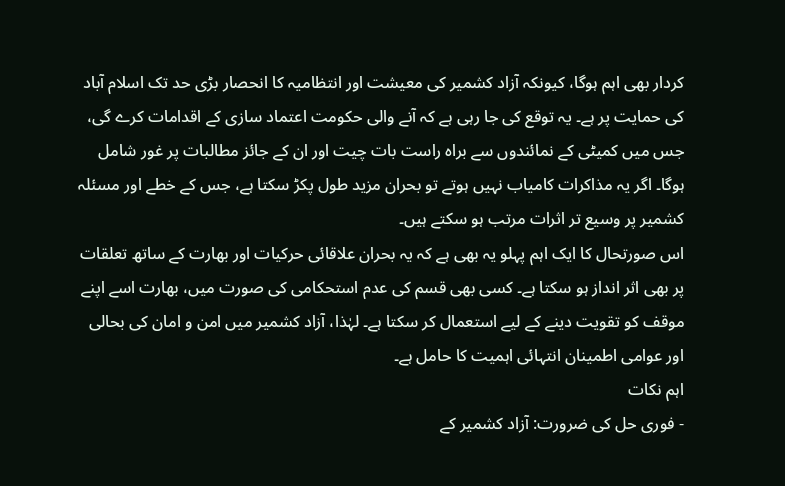کردار بھی اہم ہوگا، کیونکہ آزاد کشمیر کی معیشت اور انتظامیہ کا انحصار بڑی حد تک اسلام آباد کی حمایت پر ہے۔ یہ توقع کی جا رہی ہے کہ آنے والی حکومت اعتماد سازی کے اقدامات کرے گی، جس میں کمیٹی کے نمائندوں سے براہ راست بات چیت اور ان کے جائز مطالبات پر غور شامل ہوگا۔ اگر یہ مذاکرات کامیاب نہیں ہوتے تو بحران مزید طول پکڑ سکتا ہے، جس کے خطے اور مسئلہ کشمیر پر وسیع تر اثرات مرتب ہو سکتے ہیں۔
اس صورتحال کا ایک اہم پہلو یہ بھی ہے کہ یہ بحران علاقائی حرکیات اور بھارت کے ساتھ تعلقات پر بھی اثر انداز ہو سکتا ہے۔ کسی بھی قسم کی عدم استحکامی کی صورت میں، بھارت اسے اپنے موقف کو تقویت دینے کے لیے استعمال کر سکتا ہے۔ لہٰذا، آزاد کشمیر میں امن و امان کی بحالی اور عوامی اطمینان انتہائی اہمیت کا حامل ہے۔
اہم نکات
- فوری حل کی ضرورت: آزاد کشمیر کے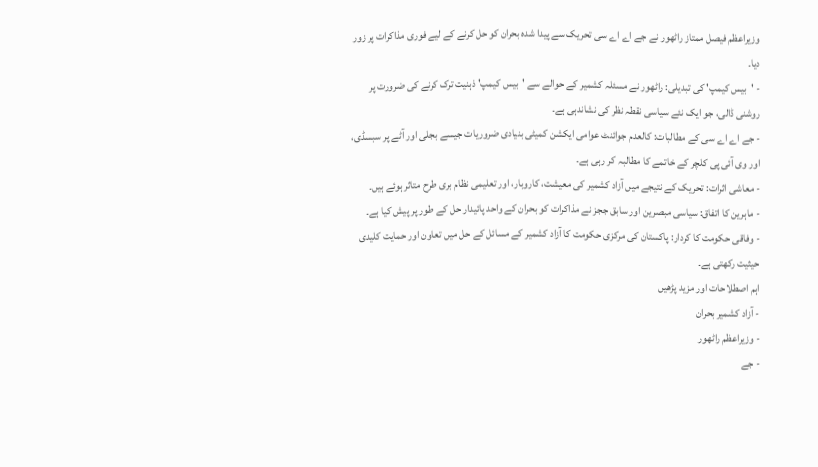وزیراعظم فیصل ممتاز راٹھور نے جے اے اے سی تحریک سے پیدا شدہ بحران کو حل کرنے کے لیے فوری مذاکرات پر زور دیا۔
- 'بیس کیمپ' کی تبدیلی: راٹھور نے مسئلہ کشمیر کے حوالے سے 'بیس کیمپ' ذہنیت ترک کرنے کی ضرورت پر روشنی ڈالی، جو ایک نئے سیاسی نقطہ نظر کی نشاندہی ہے۔
- جے اے اے سی کے مطالبات: کالعدم جوائنٹ عوامی ایکشن کمیٹی بنیادی ضروریات جیسے بجلی اور آٹے پر سبسڈی، اور وی آئی پی کلچر کے خاتمے کا مطالبہ کر رہی ہے۔
- معاشی اثرات: تحریک کے نتیجے میں آزاد کشمیر کی معیشت، کاروبار، اور تعلیمی نظام بری طرح متاثر ہوئے ہیں۔
- ماہرین کا اتفاق: سیاسی مبصرین اور سابق ججز نے مذاکرات کو بحران کے واحد پائیدار حل کے طور پر پیش کیا ہے۔
- وفاقی حکومت کا کردار: پاکستان کی مرکزی حکومت کا آزاد کشمیر کے مسائل کے حل میں تعاون اور حمایت کلیدی حیثیت رکھتی ہے۔
اہم اصطلاحات اور مزید پڑھیں
- آزاد کشمیر بحران
- وزیراعظم راٹھور
- جے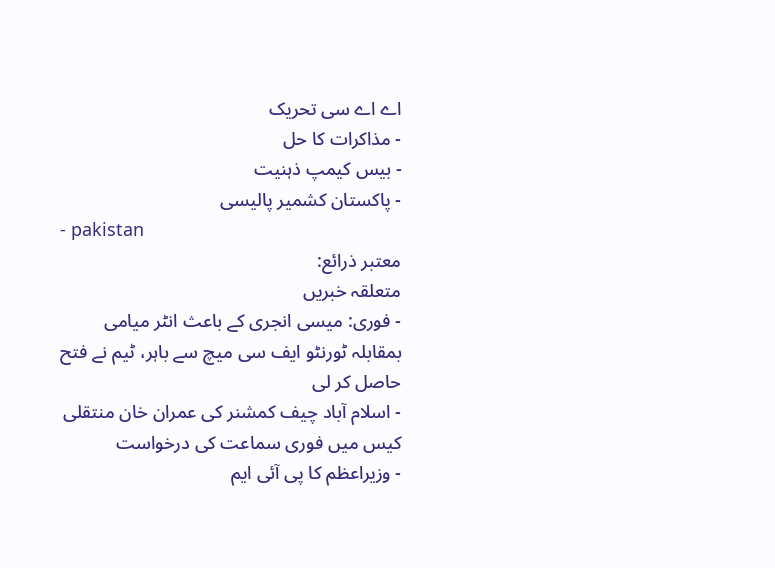اے اے سی تحریک
- مذاکرات کا حل
- بیس کیمپ ذہنیت
- پاکستان کشمیر پالیسی
- pakistan
معتبر ذرائع:
متعلقہ خبریں
- فوری: میسی انجری کے باعث انٹر میامی بمقابلہ ٹورنٹو ایف سی میچ سے باہر، ٹیم نے فتح حاصل کر لی
- اسلام آباد چیف کمشنر کی عمران خان منتقلی کیس میں فوری سماعت کی درخواست
- وزیراعظم کا پی آئی ایم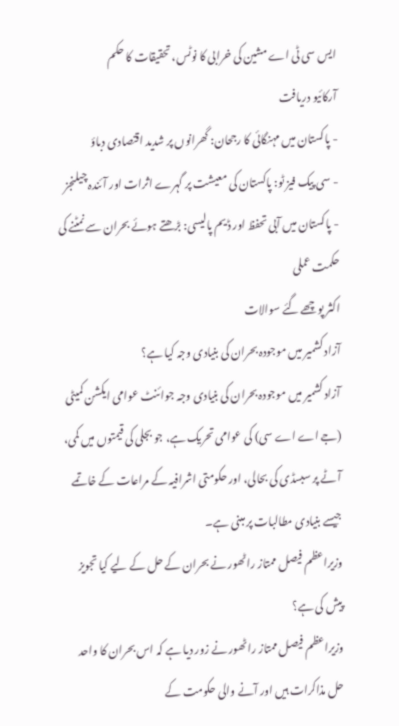ایس سی ٹی اے مشین کی خرابی کا نوٹس، تحقیقات کا حکم
آرکائیو دریافت
- پاکستان میں مہنگائی کا رجحان: گھرانوں پر شدید اقتصادی دباؤ
- سی پیک فیز ٹو: پاکستان کی معیشت پر گہرے اثرات اور آئندہ چیلنجز
- پاکستان میں آبی تحفظ اور ڈیم پالیسی: بڑھتے ہوئے بحران سے نمٹنے کی حکمت عملی
اکثر پوچھے گئے سوالات
آزاد کشمیر میں موجودہ بحران کی بنیادی وجہ کیا ہے؟
آزاد کشمیر میں موجودہ بحران کی بنیادی وجہ جوائنٹ عوامی ایکشن کمیٹی (جے اے اے سی) کی عوامی تحریک ہے، جو بجلی کی قیمتوں میں کمی، آٹے پر سبسڈی کی بحالی، اور حکومتی اشرافیہ کے مراعات کے خاتمے جیسے بنیادی مطالبات پر مبنی ہے۔
وزیراعظم فیصل ممتاز راٹھور نے بحران کے حل کے لیے کیا تجویز پیش کی ہے؟
وزیراعظم فیصل ممتاز راٹھور نے زور دیا ہے کہ اس بحران کا واحد حل مذاکرات ہیں اور آنے والی حکومت کے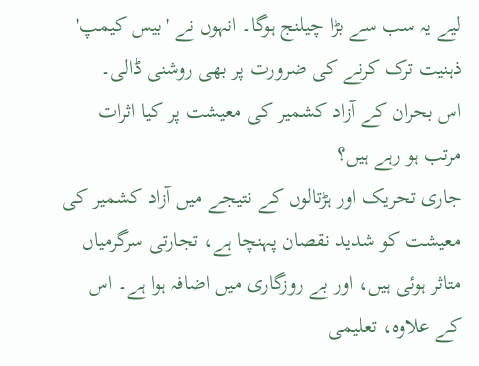لیے یہ سب سے بڑا چیلنج ہوگا۔ انہوں نے 'بیس کیمپ' ذہنیت ترک کرنے کی ضرورت پر بھی روشنی ڈالی۔
اس بحران کے آزاد کشمیر کی معیشت پر کیا اثرات مرتب ہو رہے ہیں؟
جاری تحریک اور ہڑتالوں کے نتیجے میں آزاد کشمیر کی معیشت کو شدید نقصان پہنچا ہے، تجارتی سرگرمیاں متاثر ہوئی ہیں، اور بے روزگاری میں اضافہ ہوا ہے۔ اس کے علاوہ، تعلیمی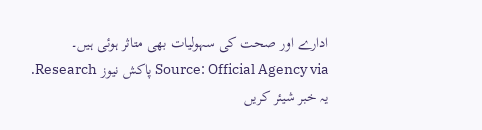ادارے اور صحت کی سہولیات بھی متاثر ہوئی ہیں۔
Source: Official Agency via پاکش نیوز Research.
یہ خبر شیئر کریں